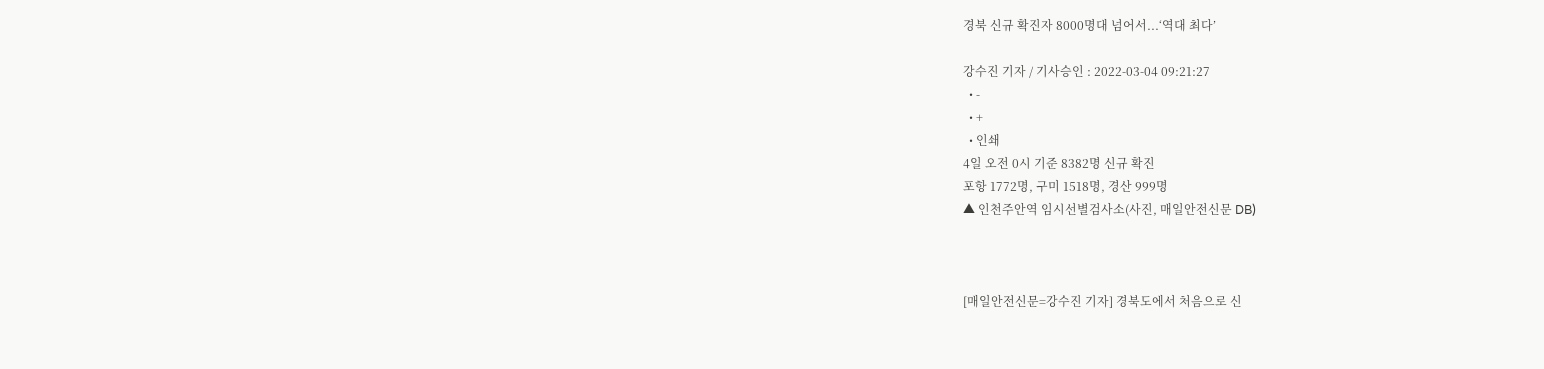경북 신규 확진자 8000명대 넘어서...‘역대 최다’

강수진 기자 / 기사승인 : 2022-03-04 09:21:27
  • -
  • +
  • 인쇄
4일 오전 0시 기준 8382명 신규 확진
포항 1772명, 구미 1518명, 경산 999명
▲ 인천주안역 임시선별검사소(사진, 매일안전신문 DB)



[매일안전신문=강수진 기자] 경북도에서 처음으로 신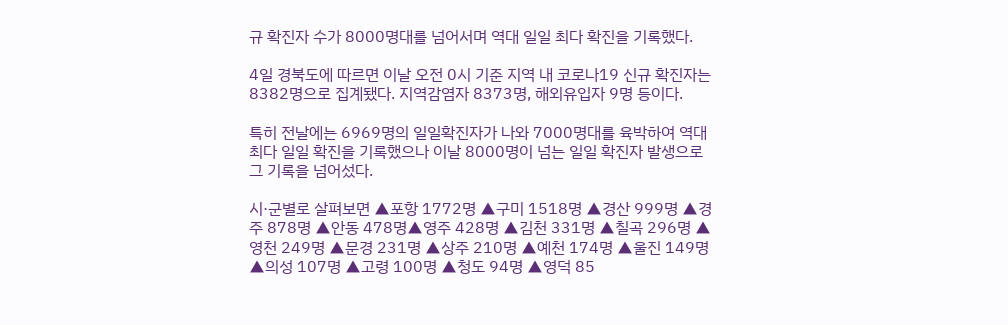규 확진자 수가 8000명대를 넘어서며 역대 일일 최다 확진을 기록했다.

4일 경북도에 따르면 이날 오전 0시 기준 지역 내 코로나19 신규 확진자는 8382명으로 집계됐다. 지역감염자 8373명, 해외유입자 9명 등이다.

특히 전날에는 6969명의 일일확진자가 나와 7000명대를 육박하여 역대 최다 일일 확진을 기록했으나 이날 8000명이 넘는 일일 확진자 발생으로 그 기록을 넘어섰다.

시·군별로 살펴보면 ▲포항 1772명 ▲구미 1518명 ▲경산 999명 ▲경주 878명 ▲안동 478명▲영주 428명 ▲김천 331명 ▲칠곡 296명 ▲영천 249명 ▲문경 231명 ▲상주 210명 ▲예천 174명 ▲울진 149명 ▲의성 107명 ▲고령 100명 ▲청도 94명 ▲영덕 85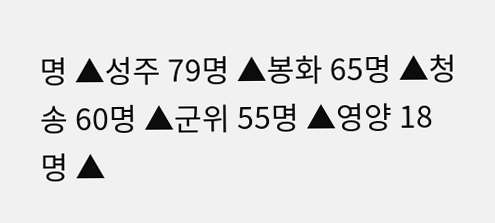명 ▲성주 79명 ▲봉화 65명 ▲청송 60명 ▲군위 55명 ▲영양 18명 ▲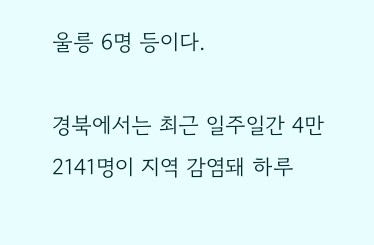울릉 6명 등이다.

경북에서는 최근 일주일간 4만2141명이 지역 감염돼 하루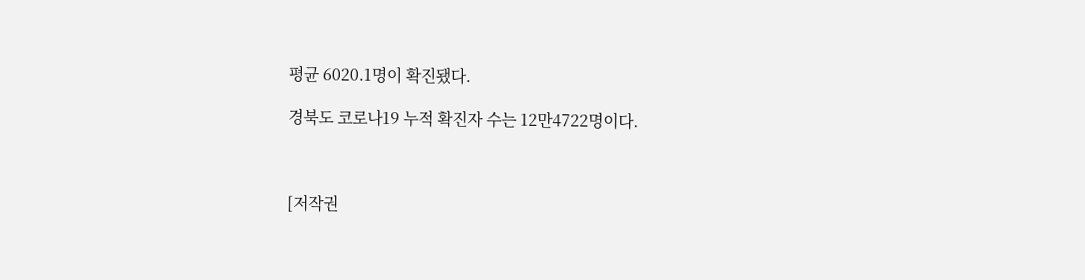평균 6020.1명이 확진됐다.

경북도 코로나19 누적 확진자 수는 12만4722명이다.



[저작권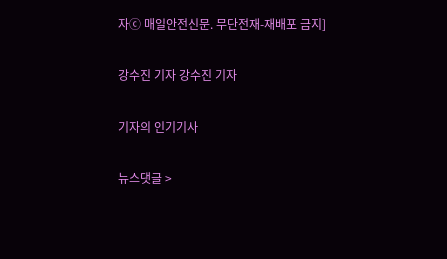자ⓒ 매일안전신문. 무단전재-재배포 금지]

강수진 기자 강수진 기자

기자의 인기기사

뉴스댓글 >